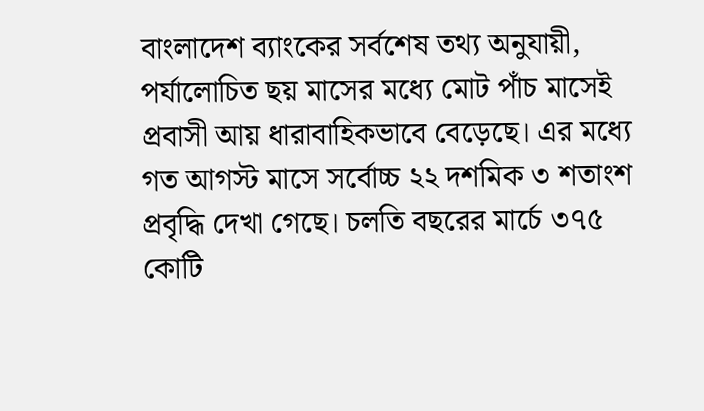বাংলাদেশ ব্যাংকের সর্বশেষ তথ্য অনুযায়ী, পর্যালোচিত ছয় মাসের মধ্যে মোট পাঁচ মাসেই প্রবাসী আয় ধারাবাহিকভাবে বেড়েছে। এর মধ্যে গত আগস্ট মাসে সর্বোচ্চ ২২ দশমিক ৩ শতাংশ প্রবৃদ্ধি দেখা গেছে। চলতি বছরের মার্চে ৩৭৫ কোটি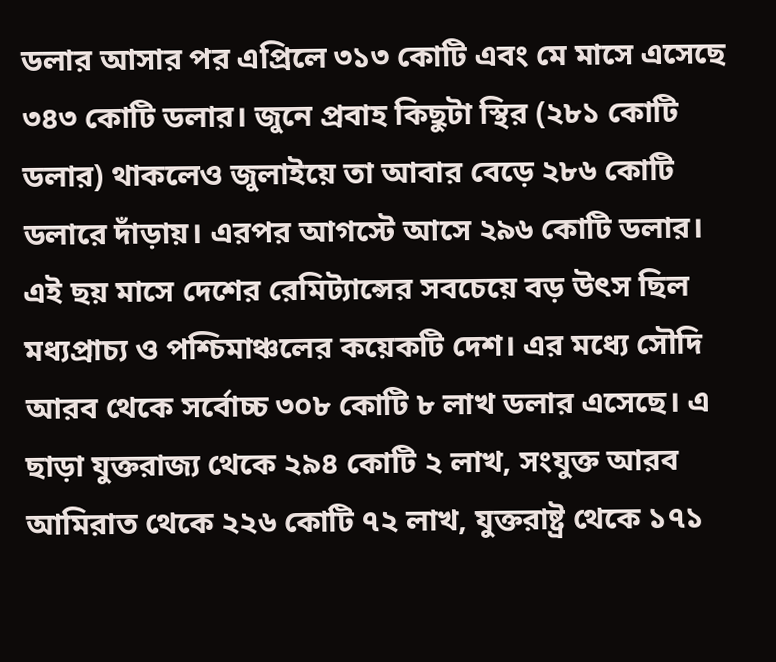ডলার আসার পর এপ্রিলে ৩১৩ কোটি এবং মে মাসে এসেছে ৩৪৩ কোটি ডলার। জুনে প্রবাহ কিছুটা স্থির (২৮১ কোটি ডলার) থাকলেও জুলাইয়ে তা আবার বেড়ে ২৮৬ কোটি ডলারে দাঁড়ায়। এরপর আগস্টে আসে ২৯৬ কোটি ডলার।
এই ছয় মাসে দেশের রেমিট্যান্সের সবচেয়ে বড় উৎস ছিল মধ্যপ্রাচ্য ও পশ্চিমাঞ্চলের কয়েকটি দেশ। এর মধ্যে সৌদি আরব থেকে সর্বোচ্চ ৩০৮ কোটি ৮ লাখ ডলার এসেছে। এ ছাড়া যুক্তরাজ্য থেকে ২৯৪ কোটি ২ লাখ, সংযুক্ত আরব আমিরাত থেকে ২২৬ কোটি ৭২ লাখ, যুক্তরাষ্ট্র থেকে ১৭১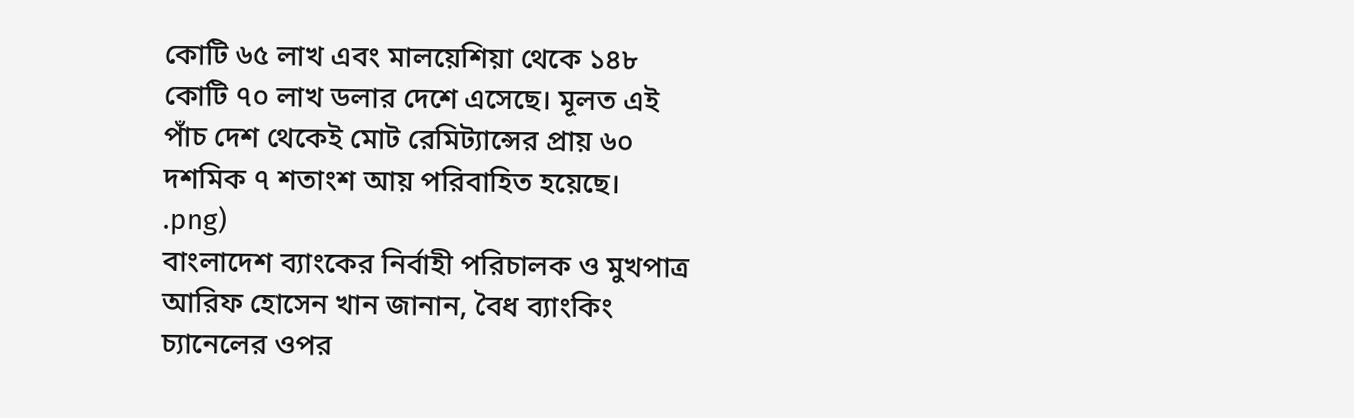কোটি ৬৫ লাখ এবং মালয়েশিয়া থেকে ১৪৮ কোটি ৭০ লাখ ডলার দেশে এসেছে। মূলত এই পাঁচ দেশ থেকেই মোট রেমিট্যান্সের প্রায় ৬০ দশমিক ৭ শতাংশ আয় পরিবাহিত হয়েছে।
.png)
বাংলাদেশ ব্যাংকের নির্বাহী পরিচালক ও মুখপাত্র আরিফ হোসেন খান জানান, বৈধ ব্যাংকিং চ্যানেলের ওপর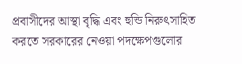প্রবাসীদের আস্থা বৃদ্ধি এবং হুন্ডি নিরুৎসাহিত করতে সরকারের নেওয়া পদক্ষেপগুলোর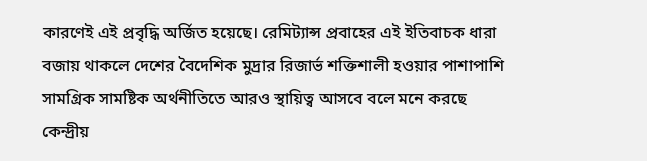কারণেই এই প্রবৃদ্ধি অর্জিত হয়েছে। রেমিট্যান্স প্রবাহের এই ইতিবাচক ধারা বজায় থাকলে দেশের বৈদেশিক মুদ্রার রিজার্ভ শক্তিশালী হওয়ার পাশাপাশি সামগ্রিক সামষ্টিক অর্থনীতিতে আরও স্থায়িত্ব আসবে বলে মনে করছে কেন্দ্রীয়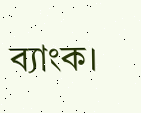ব্যাংক।